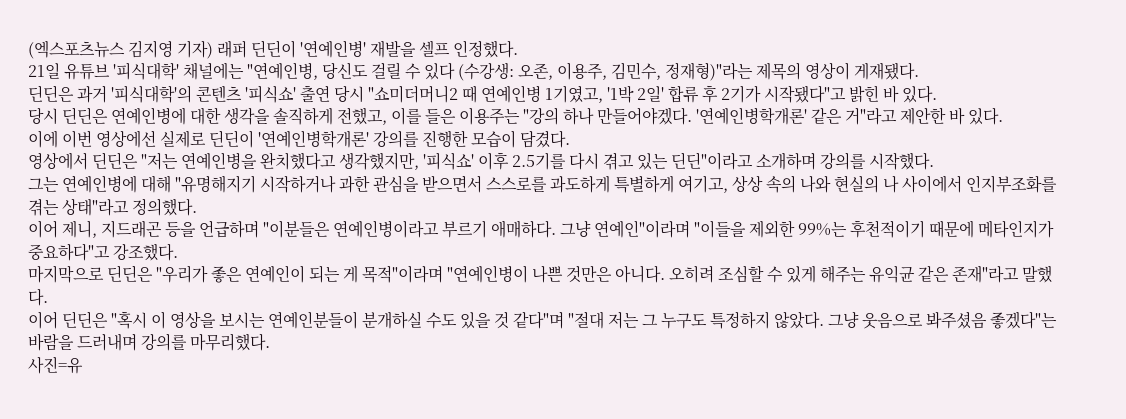(엑스포츠뉴스 김지영 기자) 래퍼 딘딘이 '연예인병' 재발을 셀프 인정했다.
21일 유튜브 '피식대학' 채널에는 "연예인병, 당신도 걸릴 수 있다 (수강생: 오존, 이용주, 김민수, 정재형)"라는 제목의 영상이 게재됐다.
딘딘은 과거 '피식대학'의 콘텐츠 '피식쇼' 출연 당시 "쇼미더머니2 때 연예인병 1기였고, '1박 2일' 합류 후 2기가 시작됐다"고 밝힌 바 있다.
당시 딘딘은 연예인병에 대한 생각을 솔직하게 전했고, 이를 들은 이용주는 "강의 하나 만들어야겠다. '연예인병학개론' 같은 거"라고 제안한 바 있다.
이에 이번 영상에선 실제로 딘딘이 '연예인병학개론' 강의를 진행한 모습이 담겼다.
영상에서 딘딘은 "저는 연예인병을 완치했다고 생각했지만, '피식쇼' 이후 2.5기를 다시 겪고 있는 딘딘"이라고 소개하며 강의를 시작했다.
그는 연예인병에 대해 "유명해지기 시작하거나 과한 관심을 받으면서 스스로를 과도하게 특별하게 여기고, 상상 속의 나와 현실의 나 사이에서 인지부조화를 겪는 상태"라고 정의했다.
이어 제니, 지드래곤 등을 언급하며 "이분들은 연예인병이라고 부르기 애매하다. 그냥 연예인"이라며 "이들을 제외한 99%는 후천적이기 때문에 메타인지가 중요하다"고 강조했다.
마지막으로 딘딘은 "우리가 좋은 연예인이 되는 게 목적"이라며 "연예인병이 나쁜 것만은 아니다. 오히려 조심할 수 있게 해주는 유익균 같은 존재"라고 말했다.
이어 딘딘은 "혹시 이 영상을 보시는 연예인분들이 분개하실 수도 있을 것 같다"며 "절대 저는 그 누구도 특정하지 않았다. 그냥 웃음으로 봐주셨음 좋겠다"는 바람을 드러내며 강의를 마무리했다.
사진=유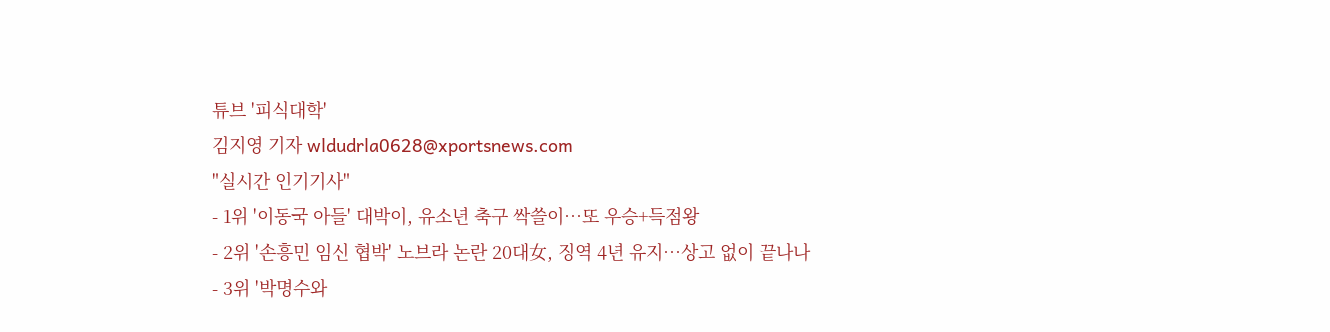튜브 '피식대학'
김지영 기자 wldudrla0628@xportsnews.com
"실시간 인기기사"
- 1위 '이동국 아들' 대박이, 유소년 축구 싹쓸이…또 우승+득점왕
- 2위 '손흥민 임신 협박' 노브라 논란 20대女, 징역 4년 유지…상고 없이 끝나나
- 3위 '박명수와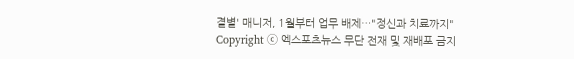결별' 매니저, 1월부터 업무 배제…"정신과 치료까지"
Copyright ⓒ 엑스포츠뉴스 무단 전재 및 재배포 금지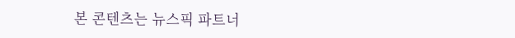본 콘텐츠는 뉴스픽 파트너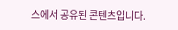스에서 공유된 콘텐츠입니다.